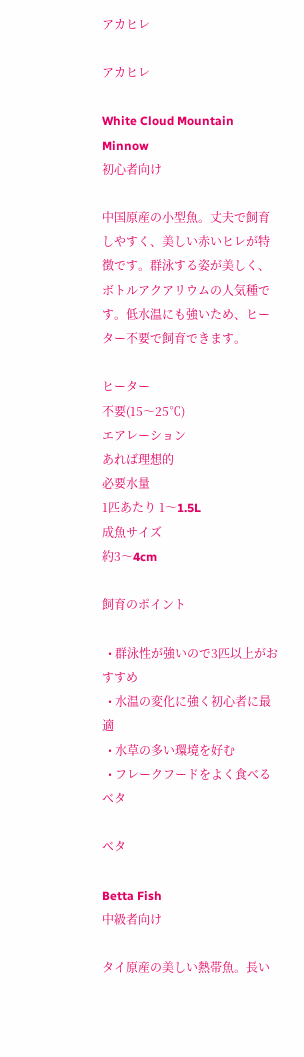アカヒレ

アカヒレ

White Cloud Mountain Minnow
初心者向け

中国原産の小型魚。丈夫で飼育しやすく、美しい赤いヒレが特徴です。群泳する姿が美しく、ボトルアクアリウムの人気種です。低水温にも強いため、ヒーター不要で飼育できます。

ヒーター
不要(15〜25℃)
エアレーション
あれば理想的
必要水量
1匹あたり 1〜1.5L
成魚サイズ
約3〜4cm

飼育のポイント

  • 群泳性が強いので3匹以上がおすすめ
  • 水温の変化に強く初心者に最適
  • 水草の多い環境を好む
  • フレークフードをよく食べる
ベタ

ベタ

Betta Fish
中級者向け

タイ原産の美しい熱帯魚。長い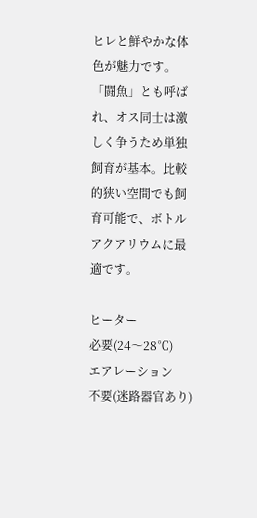ヒレと鮮やかな体色が魅力です。「闘魚」とも呼ばれ、オス同士は激しく争うため単独飼育が基本。比較的狭い空間でも飼育可能で、ボトルアクアリウムに最適です。

ヒーター
必要(24〜28℃)
エアレーション
不要(迷路器官あり)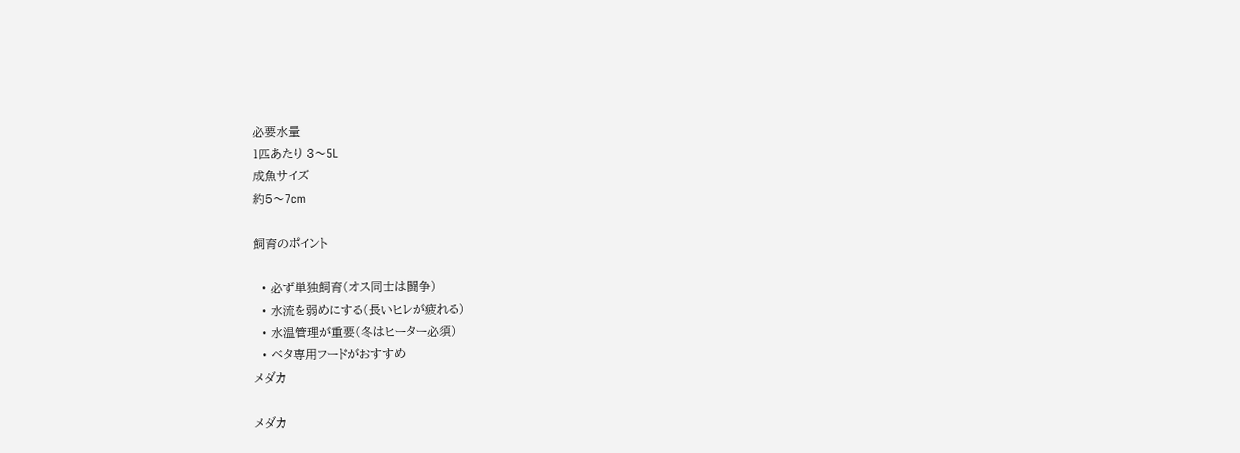必要水量
1匹あたり 3〜5L
成魚サイズ
約5〜7cm

飼育のポイント

  • 必ず単独飼育(オス同士は闘争)
  • 水流を弱めにする(長いヒレが疲れる)
  • 水温管理が重要(冬はヒーター必須)
  • ベタ専用フードがおすすめ
メダカ

メダカ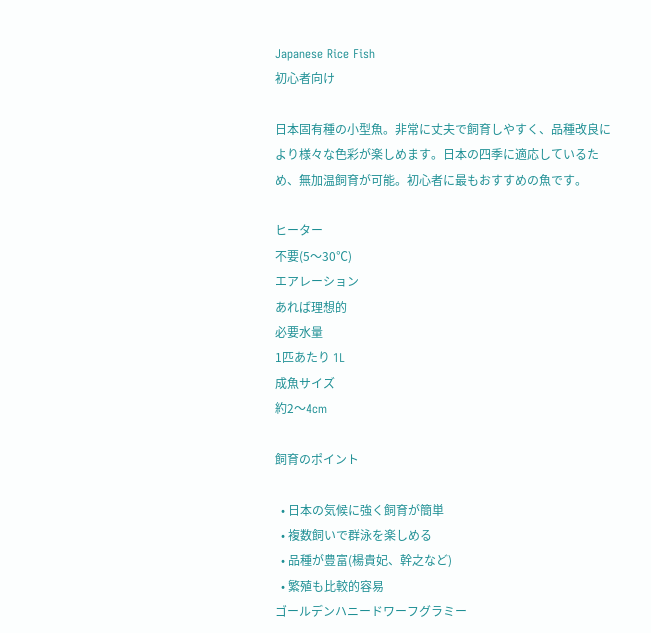Japanese Rice Fish
初心者向け

日本固有種の小型魚。非常に丈夫で飼育しやすく、品種改良により様々な色彩が楽しめます。日本の四季に適応しているため、無加温飼育が可能。初心者に最もおすすめの魚です。

ヒーター
不要(5〜30℃)
エアレーション
あれば理想的
必要水量
1匹あたり 1L
成魚サイズ
約2〜4cm

飼育のポイント

  • 日本の気候に強く飼育が簡単
  • 複数飼いで群泳を楽しめる
  • 品種が豊富(楊貴妃、幹之など)
  • 繁殖も比較的容易
ゴールデンハニードワーフグラミー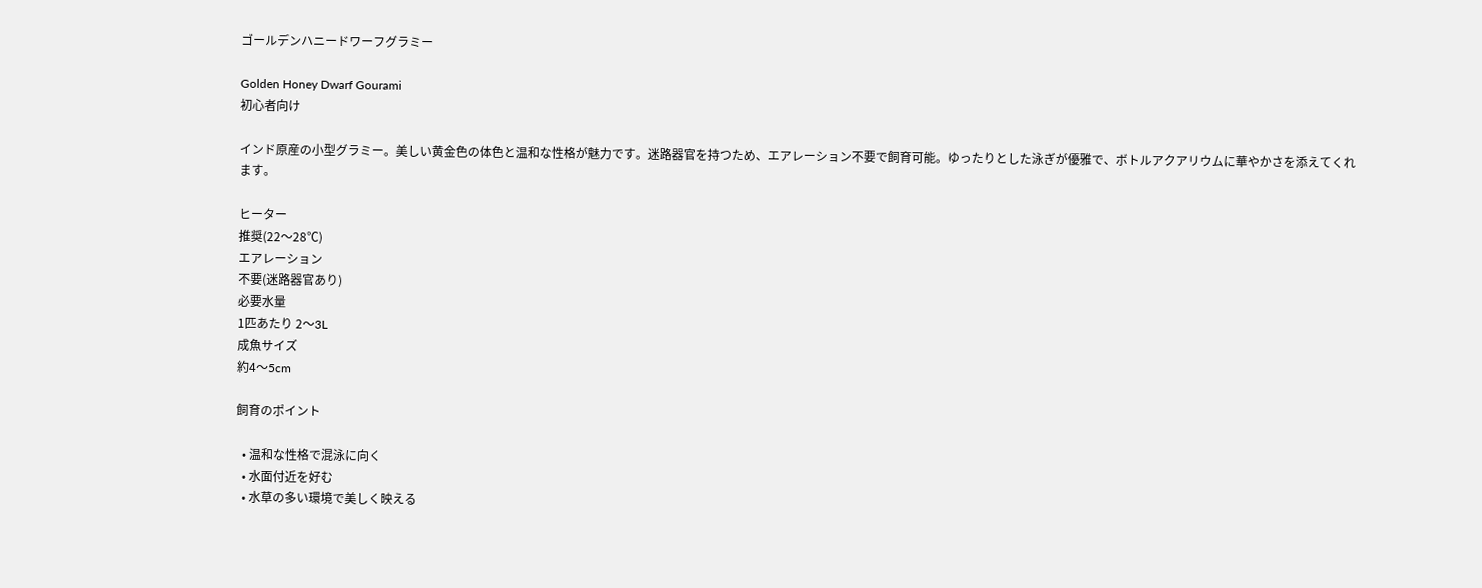ゴールデンハニードワーフグラミー

Golden Honey Dwarf Gourami
初心者向け

インド原産の小型グラミー。美しい黄金色の体色と温和な性格が魅力です。迷路器官を持つため、エアレーション不要で飼育可能。ゆったりとした泳ぎが優雅で、ボトルアクアリウムに華やかさを添えてくれます。

ヒーター
推奨(22〜28℃)
エアレーション
不要(迷路器官あり)
必要水量
1匹あたり 2〜3L
成魚サイズ
約4〜5cm

飼育のポイント

  • 温和な性格で混泳に向く
  • 水面付近を好む
  • 水草の多い環境で美しく映える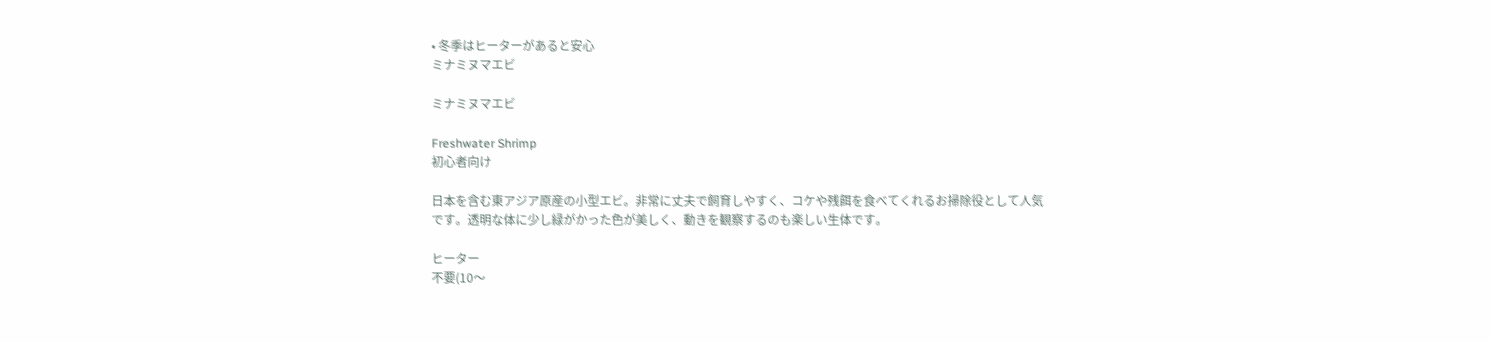• 冬季はヒーターがあると安心
ミナミヌマエビ

ミナミヌマエビ

Freshwater Shrimp
初心者向け

日本を含む東アジア原産の小型エビ。非常に丈夫で飼育しやすく、コケや残餌を食べてくれるお掃除役として人気です。透明な体に少し緑がかった色が美しく、動きを観察するのも楽しい生体です。

ヒーター
不要(10〜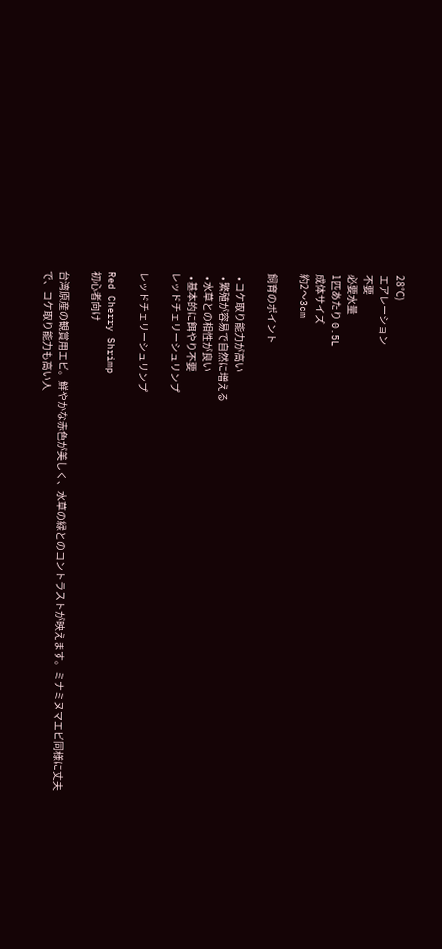28℃)
エアレーション
不要
必要水量
1匹あたり 0.5L
成体サイズ
約2〜3cm

飼育のポイント

  • コケ取り能力が高い
  • 繁殖が容易で自然に増える
  • 水草との相性が良い
  • 基本的に餌やり不要
レッドチェリーシュリンプ

レッドチェリーシュリンプ

Red Cherry Shrimp
初心者向け

台湾原産の観賞用エビ。鮮やかな赤色が美しく、水草の緑とのコントラストが映えます。ミナミヌマエビ同様に丈夫で、コケ取り能力も高い人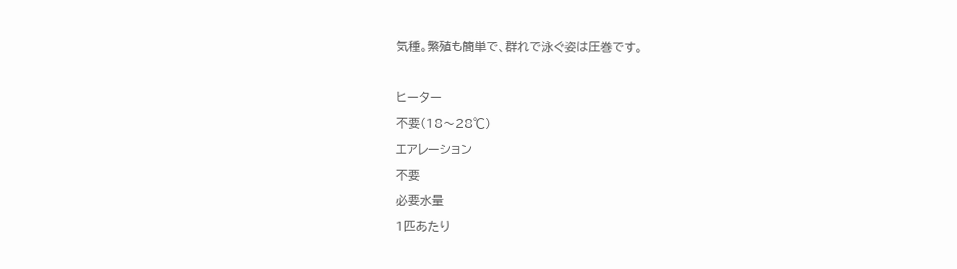気種。繁殖も簡単で、群れで泳ぐ姿は圧巻です。

ヒーター
不要(18〜28℃)
エアレーション
不要
必要水量
1匹あたり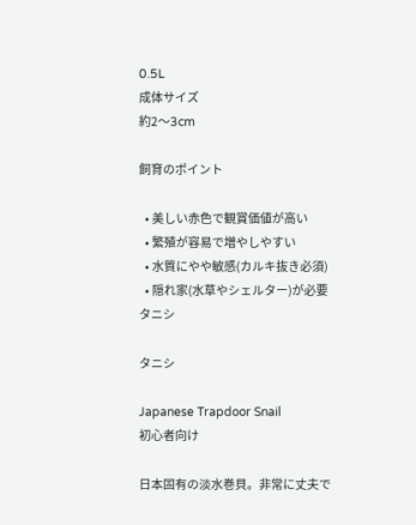0.5L
成体サイズ
約2〜3cm

飼育のポイント

  • 美しい赤色で観賞価値が高い
  • 繁殖が容易で増やしやすい
  • 水質にやや敏感(カルキ抜き必須)
  • 隠れ家(水草やシェルター)が必要
タニシ

タニシ

Japanese Trapdoor Snail
初心者向け

日本固有の淡水巻貝。非常に丈夫で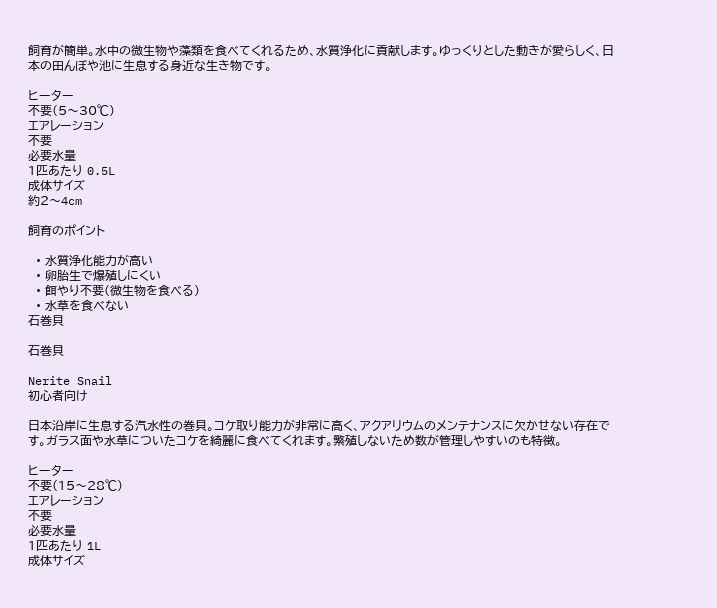飼育が簡単。水中の微生物や藻類を食べてくれるため、水質浄化に貢献します。ゆっくりとした動きが愛らしく、日本の田んぼや池に生息する身近な生き物です。

ヒーター
不要(5〜30℃)
エアレーション
不要
必要水量
1匹あたり 0.5L
成体サイズ
約2〜4cm

飼育のポイント

  • 水質浄化能力が高い
  • 卵胎生で爆殖しにくい
  • 餌やり不要(微生物を食べる)
  • 水草を食べない
石巻貝

石巻貝

Nerite Snail
初心者向け

日本沿岸に生息する汽水性の巻貝。コケ取り能力が非常に高く、アクアリウムのメンテナンスに欠かせない存在です。ガラス面や水草についたコケを綺麗に食べてくれます。繁殖しないため数が管理しやすいのも特徴。

ヒーター
不要(15〜28℃)
エアレーション
不要
必要水量
1匹あたり 1L
成体サイズ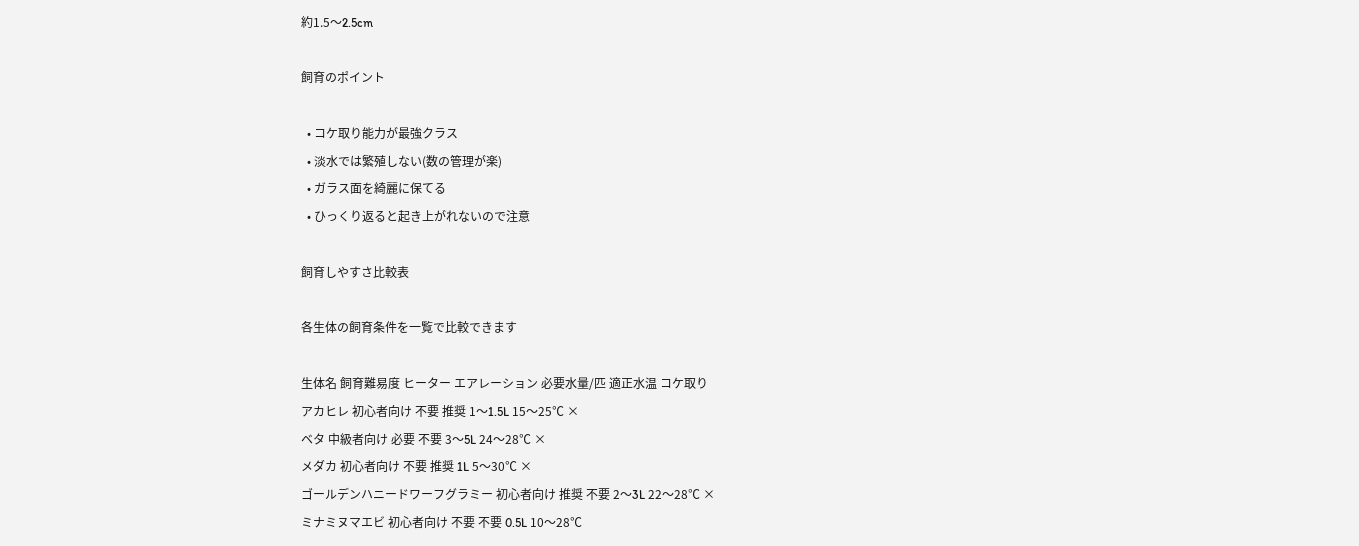約1.5〜2.5cm

飼育のポイント

  • コケ取り能力が最強クラス
  • 淡水では繁殖しない(数の管理が楽)
  • ガラス面を綺麗に保てる
  • ひっくり返ると起き上がれないので注意

飼育しやすさ比較表

各生体の飼育条件を一覧で比較できます

生体名 飼育難易度 ヒーター エアレーション 必要水量/匹 適正水温 コケ取り
アカヒレ 初心者向け 不要 推奨 1〜1.5L 15〜25℃ ×
ベタ 中級者向け 必要 不要 3〜5L 24〜28℃ ×
メダカ 初心者向け 不要 推奨 1L 5〜30℃ ×
ゴールデンハニードワーフグラミー 初心者向け 推奨 不要 2〜3L 22〜28℃ ×
ミナミヌマエビ 初心者向け 不要 不要 0.5L 10〜28℃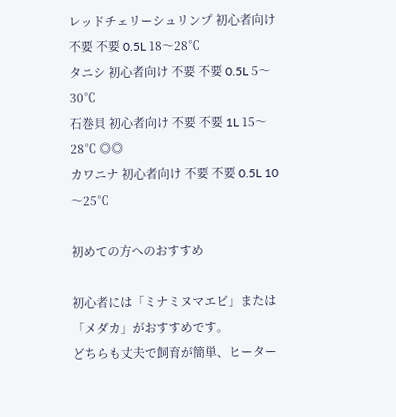レッドチェリーシュリンプ 初心者向け 不要 不要 0.5L 18〜28℃
タニシ 初心者向け 不要 不要 0.5L 5〜30℃
石巻貝 初心者向け 不要 不要 1L 15〜28℃ ◎◎
カワニナ 初心者向け 不要 不要 0.5L 10〜25℃

初めての方へのおすすめ

初心者には「ミナミヌマエビ」または「メダカ」がおすすめです。
どちらも丈夫で飼育が簡単、ヒーター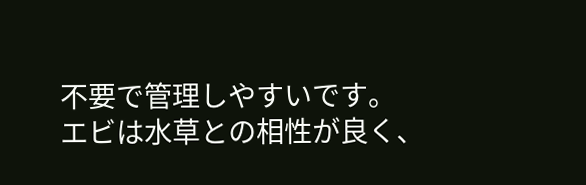不要で管理しやすいです。
エビは水草との相性が良く、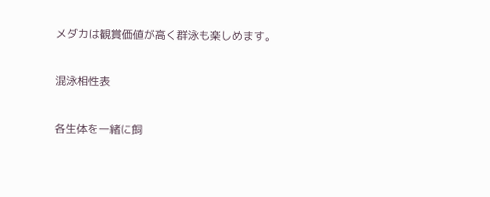メダカは観賞価値が高く群泳も楽しめます。

混泳相性表

各生体を一緒に飼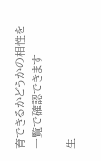育できるかどうかの相性を一覧で確認できます

生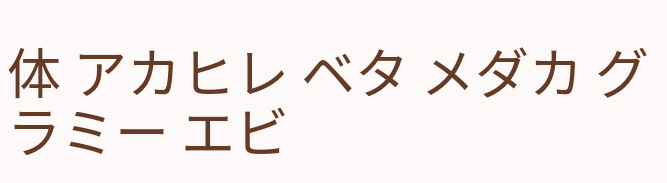体 アカヒレ ベタ メダカ グラミー エビ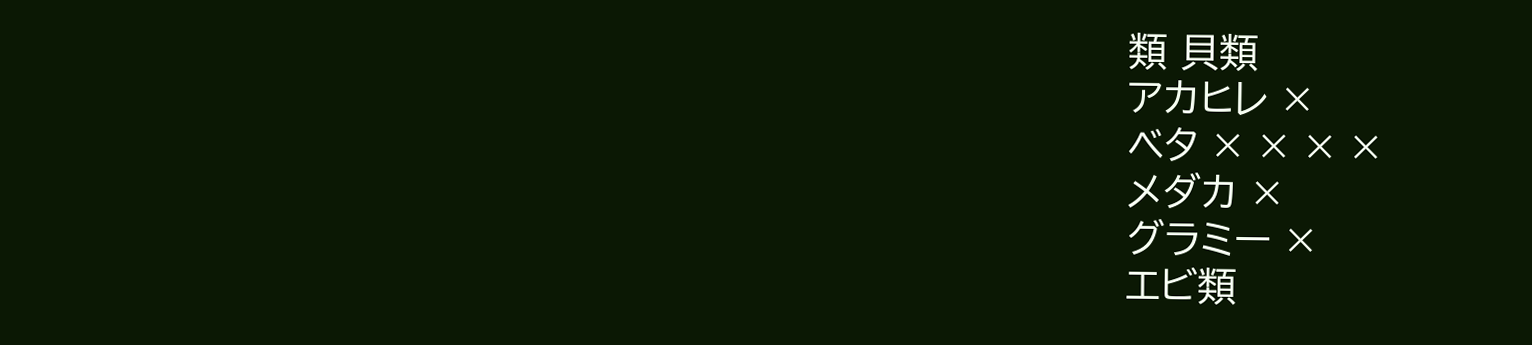類 貝類
アカヒレ ×
ベタ × × × ×
メダカ ×
グラミー ×
エビ類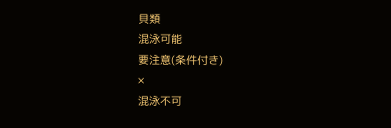貝類
混泳可能
要注意(条件付き)
×
混泳不可